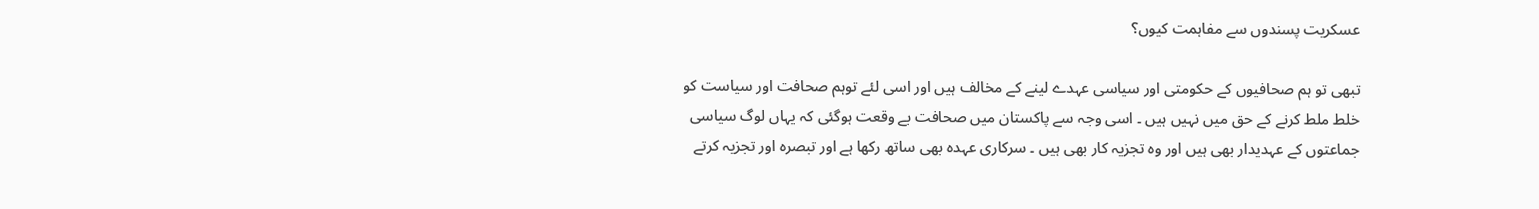عسکریت پسندوں سے مفاہمت کیوں؟

تبھی تو ہم صحافیوں کے حکومتی اور سیاسی عہدے لینے کے مخالف ہیں اور اسی لئے توہم صحافت اور سیاست کو خلط ملط کرنے کے حق میں نہیں ہیں ۔ اسی وجہ سے پاکستان میں صحافت بے وقعت ہوگئی کہ یہاں لوگ سیاسی جماعتوں کے عہدیدار بھی ہیں اور وہ تجزیہ کار بھی ہیں ۔ سرکاری عہدہ بھی ساتھ رکھا ہے اور تبصرہ اور تجزیہ کرتے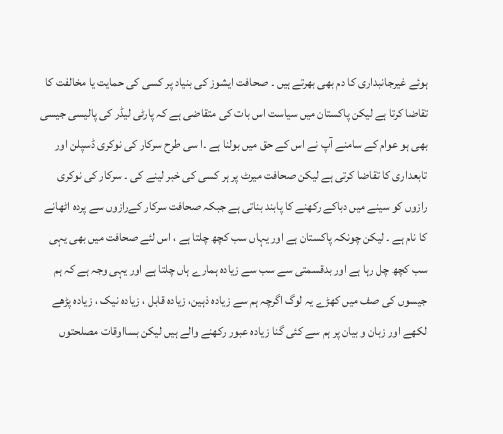ہوئے غیرجانبداری کا دم بھی بھرتے ہیں ۔ صحافت ایشوز کی بنیاد پر کسی کی حمایت یا مخالفت کا تقاضا کرتا ہے لیکن پاکستان میں سیاست اس بات کی متقاضی ہے کہ پارٹی لیڈر کی پالیسی جیسی بھی ہو عوام کے سامنے آپ نے اس کے حق میں بولنا ہے ۔ا سی طرح سرکار کی نوکری ڈسپلن اور تابعداری کا تقاضا کرتی ہے لیکن صحافت میرٹ پر ہر کسی کی خبر لینے کی ۔ سرکار کی نوکری رازوں کو سینے میں دباکے رکھنے کا پابند بناتی ہے جبکہ صحافت سرکار کےرازوں سے پردہ اٹھانے کا نام ہے ۔ لیکن چونکہ پاکستان ہے اور یہاں سب کچھ چلتا ہے ، اس لئے صحافت میں بھی یہی سب کچھ چل رہا ہے اور بدقسمتی سے سب سے زیادہ ہمارے ہاں چلتا ہے اور یہی وجہ ہے کہ ہم جیسوں کی صف میں کھڑے یہ لوگ اگرچہ ہم سے زیادہ ذہین، زیادہ قابل ، زیادہ نیک ، زیادہ پڑھے لکھے اور زبان و بیان پر ہم سے کئی گنا زیادہ عبور رکھنے والے ہیں لیکن بسااوقات مصلحتوں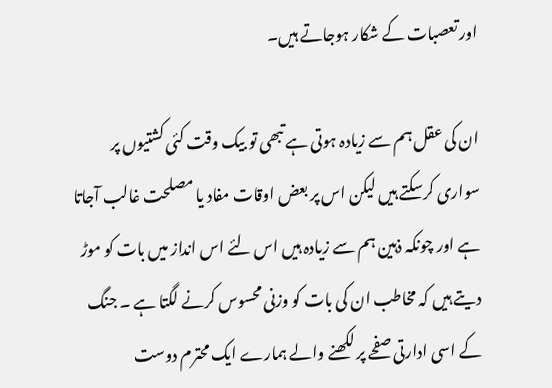اور تعصبات کے شکار ہوجاتے ہیں۔

ان کی عقل ہم سے زیادہ ہوتی ہے تبھی تو بیک وقت کئی کشتیوں پر سواری کرسکتے ہیں لیکن اس پر بعض اوقات مفاد یا مصلحت غالب آجاتا ہے اور چونکہ ذہین ہم سے زیادہ ہیں اس لئے اس انداز میں بات کو موڑ دیتے ہیں کہ مخاطب ان کی بات کو وزنی محسوس کرنے لگتا ہے ۔ جنگ کے اسی ادارتی صفحے پر لکھنے والے ہمارے ایک محترم دوست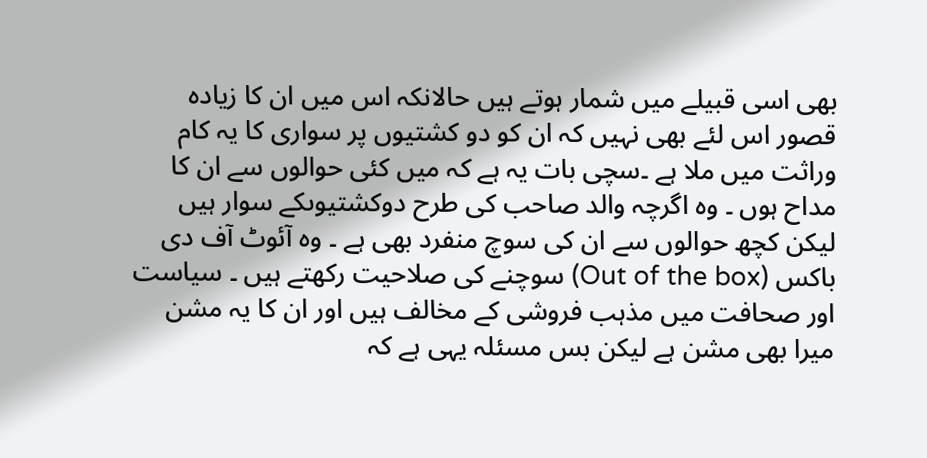بھی اسی قبیلے میں شمار ہوتے ہیں حالانکہ اس میں ان کا زیادہ قصور اس لئے بھی نہیں کہ ان کو دو کشتیوں پر سواری کا یہ کام وراثت میں ملا ہے ۔سچی بات یہ ہے کہ میں کئی حوالوں سے ان کا مداح ہوں ۔ وہ اگرچہ والد صاحب کی طرح دوکشتیوںکے سوار ہیں لیکن کچھ حوالوں سے ان کی سوچ منفرد بھی ہے ۔ وہ آئوٹ آف دی باکس (Out of the box) سوچنے کی صلاحیت رکھتے ہیں ۔ سیاست اور صحافت میں مذہب فروشی کے مخالف ہیں اور ان کا یہ مشن میرا بھی مشن ہے لیکن بس مسئلہ یہی ہے کہ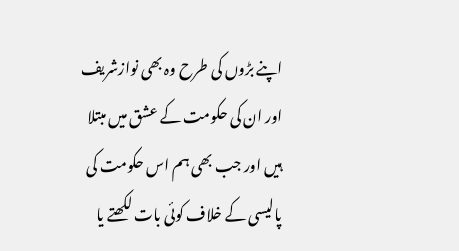اپنے بڑوں کی طرح وہ بھی نوازشریف اور ان کی حکومت کے عشق میں مبتلا ہیں اور جب بھی ہم اس حکومت کی پالیسی کے خلاف کوئی بات لکھتے یا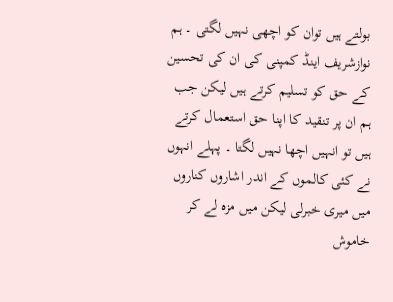بولتے ہیں توان کو اچھی نہیں لگتی ۔ ہم نوازشریف اینڈ کمپنی کی ان کی تحسین کے حق کو تسلیم کرتے ہیں لیکن جب ہم ان پر تنقید کا اپنا حق استعمال کرتے ہیں تو انہیں اچھا نہیں لگتا ۔ پہلے انہوں نے کئی کالموں کے اندر اشاروں کناروں میں میری خبرلی لیکن میں مزہ لے کر خاموش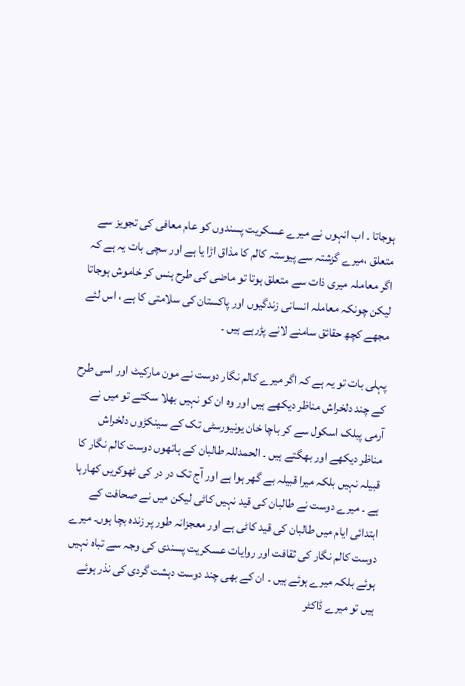ہوجاتا ۔ اب انہوں نے میرے عسکریت پسندوں کو عام معافی کی تجویز سے متعلق ،میرے گزشتہ سے پیوستہ کالم کا مذاق اڑا یا ہے اور سچی بات یہ ہے کہ اگر معاملہ میری ذات سے متعلق ہوتا تو ماضی کی طرح ہنس کر خاموش ہوجاتا لیکن چونکہ معاملہ انسانی زندگیوں اور پاکستان کی سلامتی کا ہے ، اس لئے مجھے کچھ حقائق سامنے لانے پڑرہے ہیں ۔

پہلی بات تو یہ ہے کہ اگر میرے کالم نگار دوست نے مون مارکیٹ اور اسی طرح کے چند دلخراش مناظر دیکھے ہیں اور وہ ان کو نہیں بھلا سکتے تو میں نے آرمی پبلک اسکول سے کر باچا خان یونیورسٹی تک کے سینکڑوں دلخراش مناظر دیکھے اور بھگتے ہیں ۔ الحمدللہ طالبان کے ہاتھوں دوست کالم نگار کا قبیلہ نہیں بلکہ میرا قبیلہ بے گھر ہوا ہے اور آج تک در در کی ٹھوکریں کھارہا ہے ۔ میرے دوست نے طالبان کی قید نہیں کاٹی لیکن میں نے صحافت کے ابتدائی ایام میں طالبان کی قید کاٹی ہے اور معجزانہ طور پر زندہ بچا ہوں۔ میرے دوست کالم نگار کی ثقافت اور روایات عسکریت پسندی کی وجہ سے تباہ نہیں ہوئے بلکہ میرے ہوئے ہیں ۔ ان کے بھی چند دوست دہشت گردی کی نذر ہوئے ہیں تو میرے ڈاکٹر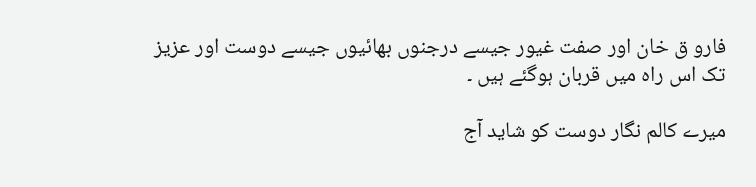فارو ق خان اور صفت غیور جیسے درجنوں بھائیوں جیسے دوست اور عزیز تک اس راہ میں قربان ہوگئے ہیں ۔

میرے کالم نگار دوست کو شاید آج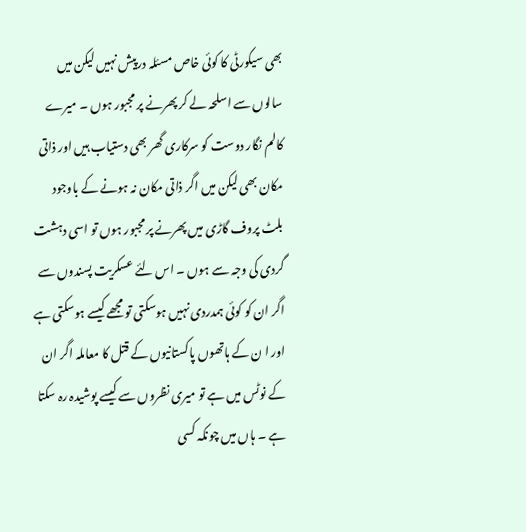بھی سیکورٹی کا کوئی خاص مسئلہ درپیش نہیں لیکن میں سالوں سے اسلحہ لے کر پھرنے پر مجبور ہوں ۔ میرے کالم نگار دوست کو سرکاری گھر بھی دستیاب ہیں اور ذاتی مکان بھی لیکن میں اگر ذاتی مکان نہ ہونے کے باوجود بلٹ پروف گاڑی میں پھرنے پر مجبور ہوں تو اسی دہشت گردی کی وجہ سے ہوں ۔ اس لئے عسکریت پسندوں سے اگر ان کو کوئی ہمدردی نہیں ہوسکتی تو مجھے کیسے ہوسکتی ہے اور ا ن کے ہاتھوں پاکستانیوں کے قتل کا معاملہ اگر ان کے نوٹس میں ہے تو میری نظروں سے کیسے پوشیدہ رہ سکتا ہے ۔ ہاں میں چونکہ کسی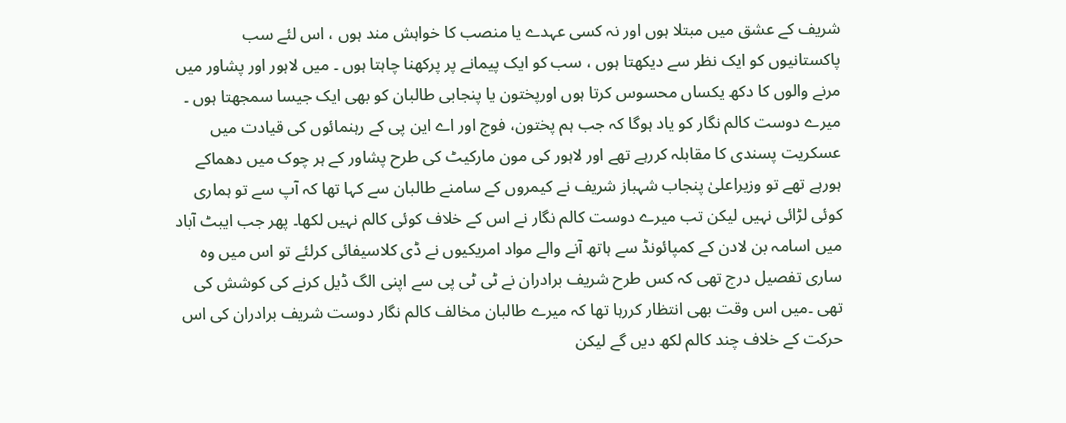شریف کے عشق میں مبتلا ہوں اور نہ کسی عہدے یا منصب کا خواہش مند ہوں ، اس لئے سب پاکستانیوں کو ایک نظر سے دیکھتا ہوں ، سب کو ایک پیمانے پر پرکھنا چاہتا ہوں ۔ میں لاہور اور پشاور میں مرنے والوں کا دکھ یکساں محسوس کرتا ہوں اورپختون یا پنجابی طالبان کو بھی ایک جیسا سمجھتا ہوں ۔ میرے دوست کالم نگار کو یاد ہوگا کہ جب ہم پختون، فوج اور اے این پی کے رہنمائوں کی قیادت میں عسکریت پسندی کا مقابلہ کررہے تھے اور لاہور کی مون مارکیٹ کی طرح پشاور کے ہر چوک میں دھماکے ہورہے تھے تو وزیراعلیٰ پنجاب شہباز شریف نے کیمروں کے سامنے طالبان سے کہا تھا کہ آپ سے تو ہماری کوئی لڑائی نہیں لیکن تب میرے دوست کالم نگار نے اس کے خلاف کوئی کالم نہیں لکھا۔ پھر جب ایبٹ آباد میں اسامہ بن لادن کے کمپائونڈ سے ہاتھ آنے والے مواد امریکیوں نے ڈی کلاسیفائی کرلئے تو اس میں وہ ساری تفصیل درج تھی کہ کس طرح شریف برادران نے ٹی ٹی پی سے اپنی الگ ڈیل کرنے کی کوشش کی تھی ۔میں اس وقت بھی انتظار کررہا تھا کہ میرے طالبان مخالف کالم نگار دوست شریف برادران کی اس حرکت کے خلاف چند کالم لکھ دیں گے لیکن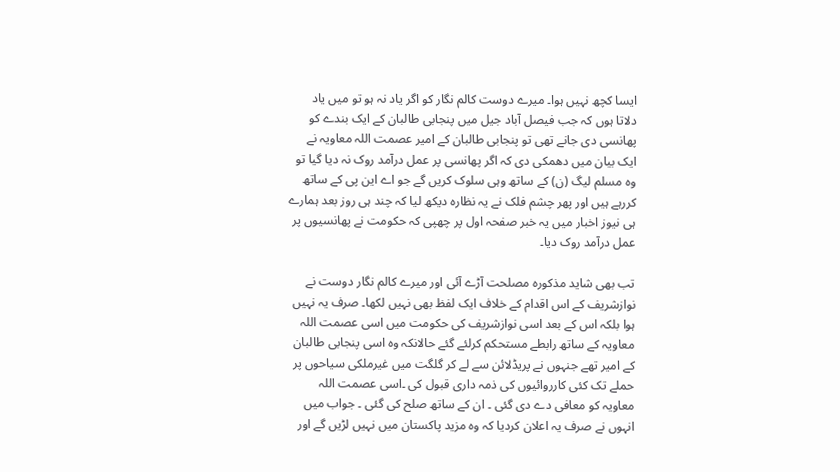ایسا کچھ نہیں ہوا۔ میرے دوست کالم نگار کو اگر یاد نہ ہو تو میں یاد دلاتا ہوں کہ جب فیصل آباد جیل میں پنجابی طالبان کے ایک بندے کو پھانسی دی جانے تھی تو پنجابی طالبان کے امیر عصمت اللہ معاویہ نے ایک بیان میں دھمکی دی کہ اگر پھانسی پر عمل درآمد روک نہ دیا گیا تو وہ مسلم لیگ (ن) کے ساتھ وہی سلوک کریں گے جو اے این پی کے ساتھ کررہے ہیں اور پھر چشم فلک نے یہ نظارہ دیکھ لیا کہ چند ہی روز بعد ہمارے ہی نیوز اخبار میں یہ خبر صفحہ اول پر چھپی کہ حکومت نے پھانسیوں پر عمل درآمد روک دیا۔

تب بھی شاید مذکورہ مصلحت آڑے آئی اور میرے کالم نگار دوست نے نوازشریف کے اس اقدام کے خلاف ایک لفظ بھی نہیں لکھا۔ صرف یہ نہیں ہوا بلکہ اس کے بعد اسی نوازشریف کی حکومت میں اسی عصمت اللہ معاویہ کے ساتھ رابطے مستحکم کرلئے گئے حالانکہ وہ اسی پنجابی طالبان کے امیر تھے جنہوں نے پریڈلائن سے لے کر گلگت میں غیرملکی سیاحوں پر حملے تک کئی کارروائیوں کی ذمہ داری قبول کی ۔اسی عصمت اللہ معاویہ کو معافی دے دی گئی ۔ ان کے ساتھ صلح کی گئی ۔ جواب میں انہوں نے صرف یہ اعلان کردیا کہ وہ مزید پاکستان میں نہیں لڑیں گے اور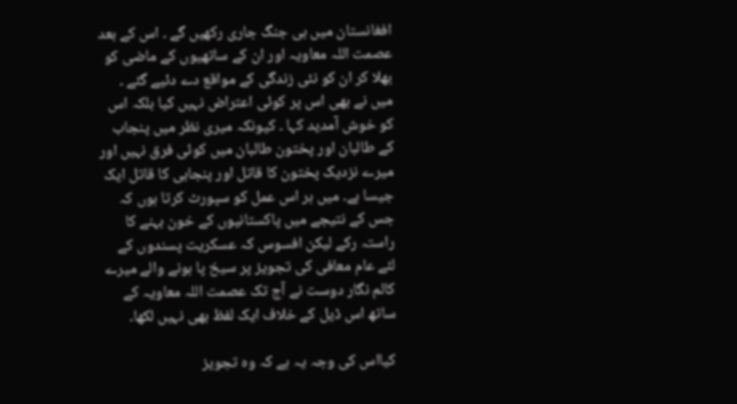افغانستان میں ہی جنگ جاری رکھیں گے ۔ اس کے بعد عصمت اللہ معاویہ اور ان کے ساتھیوں کے ماضی کو بھلا کر ان کو نئی زندگی کے مواقع دے دئیے گئے ۔ میں نے بھی اس پر کوئی اعتراض نہیں کیا بلکہ اس کو خوش آمدید کہا ۔ کیونکہ میری نظر میں پنجاب کے طالبان اور پختون طالبان میں کوئی فرق نہیں اور میرے نزدیک پختون کا قاتل اور پنجابی کا قاتل ایک جیسا ہے۔ میں ہر اس عمل کو سپورٹ کرتا ہوں کہ جس کے نتیجے میں پاکستانیوں کے خون بہنے کا راستہ رکے لیکن افسوس کہ عسکریت پسندوں کے لئے عام معافی کی تجویز پر سیخ پا ہونے والے میرے کالم نگار دوست نے آج تک عصمت اللہ معاویہ کے ساتھ اس ڈیل کے خلاف ایک لفظ بھی نہیں لکھا۔

کیااس کی وجہ یہ ہے کہ وہ تجویز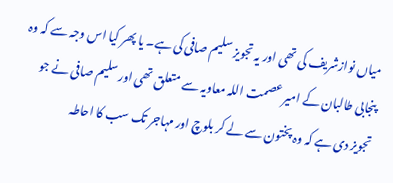میاں نوازشریف کی تھی اور یہ تجویز سلیم صافی کی ہے۔ یا پھر کیا اس وجہ سے کہ وہ پنجابی طالبان کے امیر عصمت اللہ معاویہ سے متعلق تھی اور سلیم صافی نے جو تجویز دی ہے کہ وہ پختون سے لے کر بلوچ اور مہاجر تک سب کا احاطہ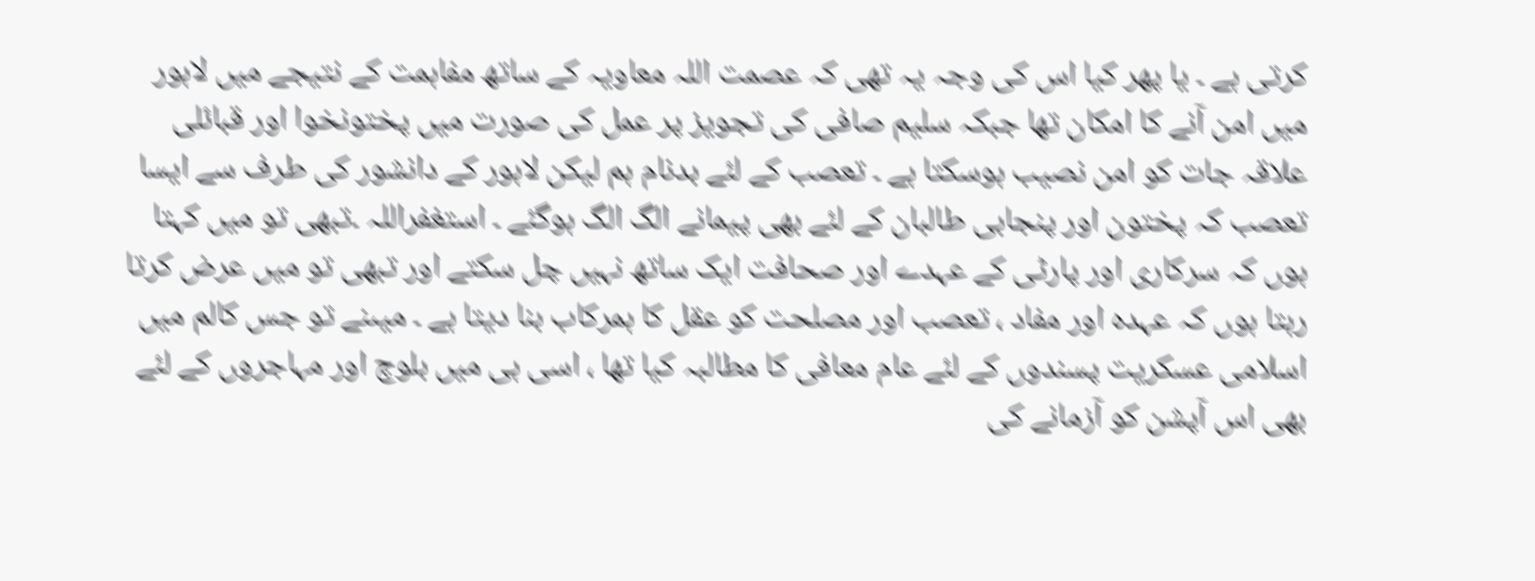کرتی ہے ۔ یا پھر کیا اس کی وجہ یہ تھی کہ عصمت اللہ معاویہ کے ساتھ مفاہمت کے نتیجے میں لاہور میں امن آنے کا امکان تھا جبکہ سلیم صافی کی تجویز پر عمل کی صورت میں پختونخوا اور قبائلی علاقہ جات کو امن نصیب ہوسکتا ہے ۔ تعصب کے لئے بدنام ہم لیکن لاہور کے دانشور کی طرف سے ایسا تعصب کہ پختون اور پنجابی طالبان کے لئے بھی پیمانے الگ الگ ہوگئے ۔ استغفراللہ ۔تبھی تو میں کہتا ہوں کہ سرکاری اور پارٹی کے عہدے اور صحافت ایک ساتھ نہیں چل سکتے اور تبھی تو میں عرض کرتا رہتا ہوں کہ عہدہ اور مفاد ، تعصب اور مصلحت کو عقل کا ہمرکاب بنا دیتا ہے ۔ میںنے تو جس کالم میں اسلامی عسکریت پسندوں کے لئے عام معافی کا مطالبہ کیا تھا ، اسی ہی میں بلوچ اور مہاجروں کے لئے بھی اس آپشن کو آزمانے کی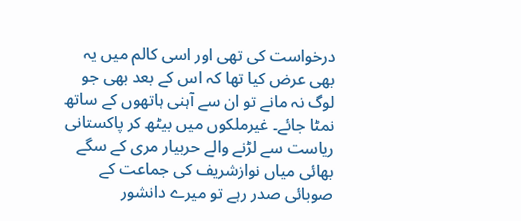درخواست کی تھی اور اسی کالم میں یہ بھی عرض کیا تھا کہ اس کے بعد بھی جو لوگ نہ مانے تو ان سے آہنی ہاتھوں کے ساتھ نمٹا جائے۔ غیرملکوں میں بیٹھ کر پاکستانی ریاست سے لڑنے والے حربیار مری کے سگے بھائی میاں نوازشریف کی جماعت کے صوبائی صدر رہے تو میرے دانشور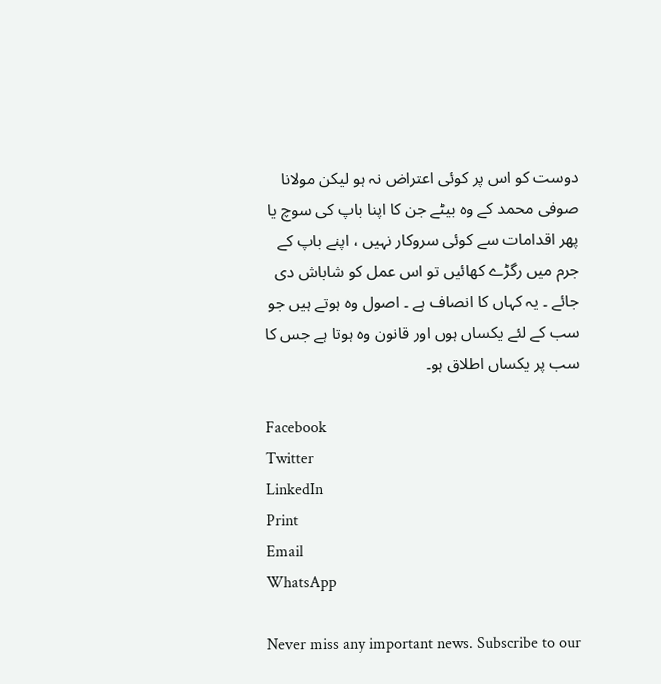دوست کو اس پر کوئی اعتراض نہ ہو لیکن مولانا صوفی محمد کے وہ بیٹے جن کا اپنا باپ کی سوچ یا پھر اقدامات سے کوئی سروکار نہیں ، اپنے باپ کے جرم میں رگڑے کھائیں تو اس عمل کو شاباش دی جائے ۔ یہ کہاں کا انصاف ہے ۔ اصول وہ ہوتے ہیں جو سب کے لئے یکساں ہوں اور قانون وہ ہوتا ہے جس کا سب پر یکساں اطلاق ہو۔

Facebook
Twitter
LinkedIn
Print
Email
WhatsApp

Never miss any important news. Subscribe to our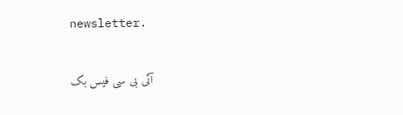newsletter.

آئی بی سی فیس بک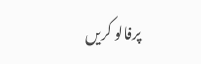پرفالو کریں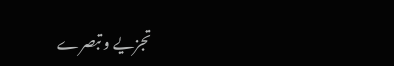تجزیے و تبصرے